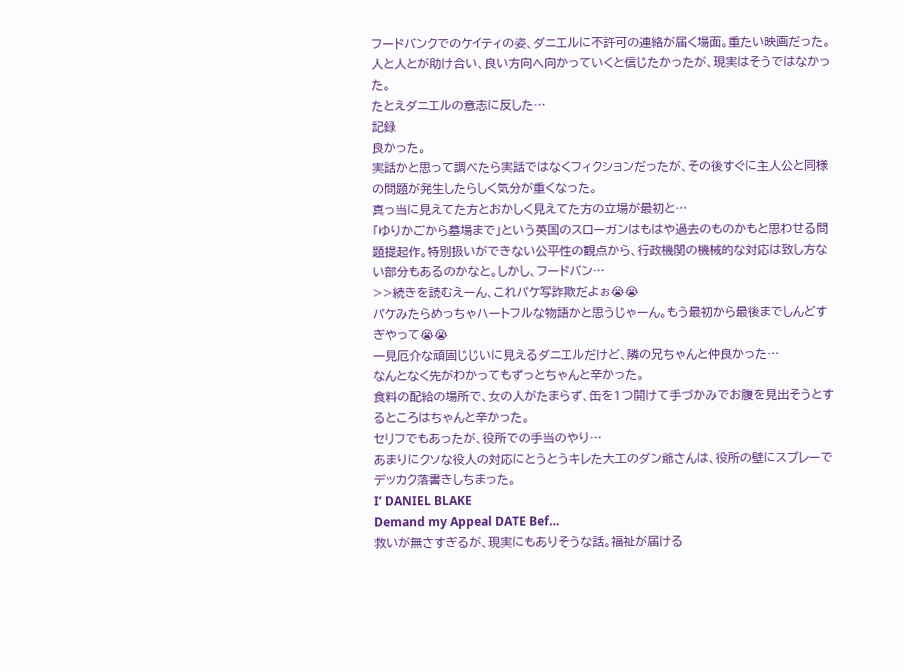フードバンクでのケイティの姿、ダニエルに不許可の連絡が届く場面。重たい映画だった。人と人とが助け合い、良い方向へ向かっていくと信じたかったが、現実はそうではなかった。
たとえダニエルの意志に反した…
記録
良かった。
実話かと思って調べたら実話ではなくフィクションだったが、その後すぐに主人公と同様の問題が発生したらしく気分が重くなった。
真っ当に見えてた方とおかしく見えてた方の立場が最初と…
「ゆりかごから墓場まで」という英国のスローガンはもはや過去のものかもと思わせる問題提起作。特別扱いができない公平性の観点から、行政機関の機械的な対応は致し方ない部分もあるのかなと。しかし、フードバン…
>>続きを読むえーん、これパケ写詐欺だよぉ😭😭
パケみたらめっちゃハートフルな物語かと思うじゃーん。もう最初から最後までしんどすぎやって😭😭
一見厄介な頑固じじいに見えるダニエルだけど、隣の兄ちゃんと仲良かった…
なんとなく先がわかってもずっとちゃんと辛かった。
食料の配給の場所で、女の人がたまらず、缶を1つ開けて手づかみでお腹を見出そうとするところはちゃんと辛かった。
セリフでもあったが、役所での手当のやり…
あまりにクソな役人の対応にとうとうキレた大工のダン爺さんは、役所の壁にスプレーでデッカク落書きしちまった。
I’ DANIEL BLAKE
Demand my Appeal DATE Bef…
救いが無さすぎるが、現実にもありそうな話。福祉が届ける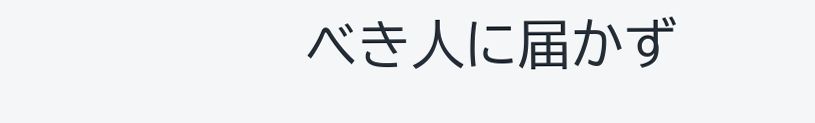べき人に届かず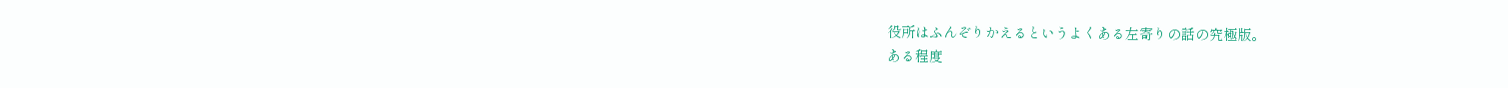役所はふんぞりかえるというよくある左寄りの話の究極版。
ある程度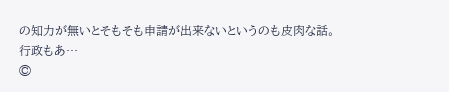の知力が無いとそもそも申請が出来ないというのも皮肉な話。
行政もあ…
©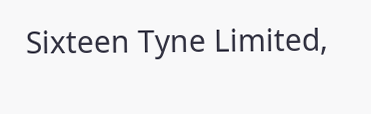Sixteen Tyne Limited,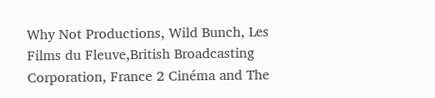Why Not Productions, Wild Bunch, Les Films du Fleuve,British Broadcasting Corporation, France 2 Cinéma and The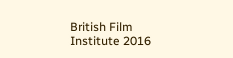British Film Institute 2016